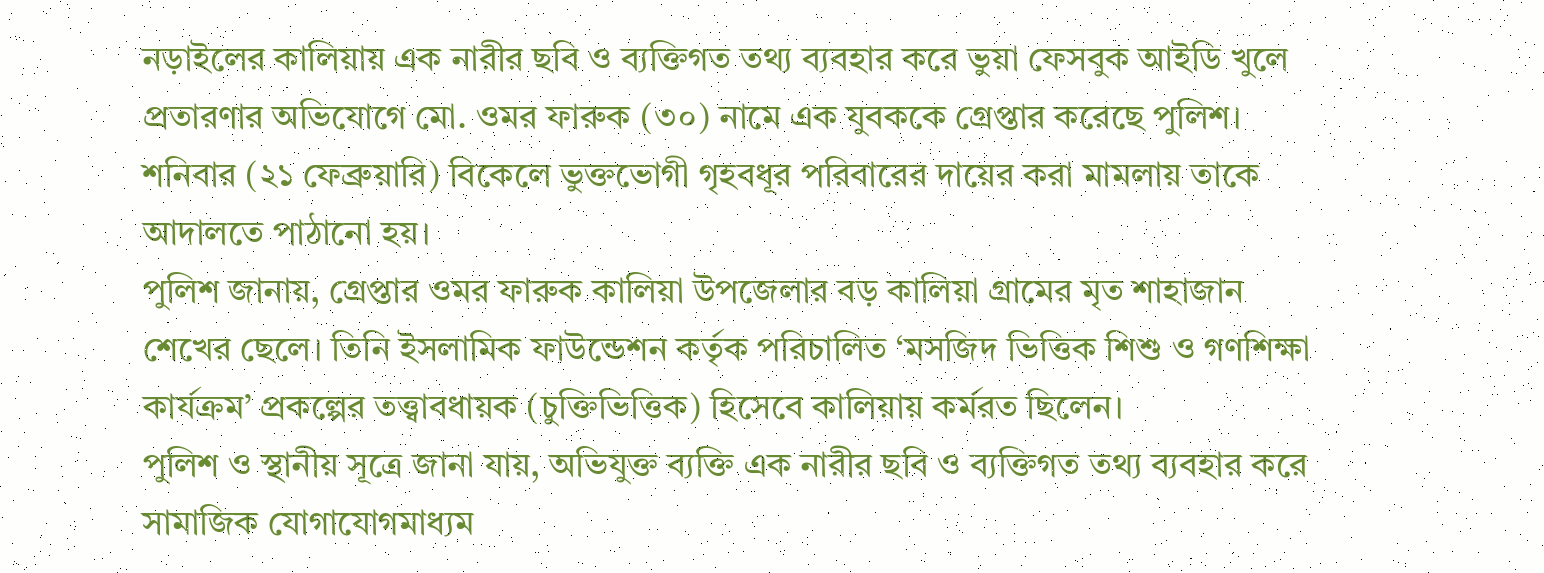নড়াইলের কালিয়ায় এক নারীর ছবি ও ব্যক্তিগত তথ্য ব্যবহার করে ভুয়া ফেসবুক আইডি খুলে প্রতারণার অভিযোগে মো. ওমর ফারুক (৩০) নামে এক যুবককে গ্রেপ্তার করেছে পুলিশ। শনিবার (২১ ফেব্রুয়ারি) বিকেলে ভুক্তভোগী গৃহবধূর পরিবারের দায়ের করা মামলায় তাকে আদালতে পাঠানো হয়।
পুলিশ জানায়, গ্রেপ্তার ওমর ফারুক কালিয়া উপজেলার বড় কালিয়া গ্রামের মৃত শাহাজান শেখের ছেলে। তিনি ইসলামিক ফাউন্ডেশন কর্তৃক পরিচালিত ‘মসজিদ ভিত্তিক শিশু ও গণশিক্ষা কার্যক্রম’ প্রকল্পের তত্ত্বাবধায়ক (চুক্তিভিত্তিক) হিসেবে কালিয়ায় কর্মরত ছিলেন।
পুলিশ ও স্থানীয় সূত্রে জানা যায়, অভিযুক্ত ব্যক্তি এক নারীর ছবি ও ব্যক্তিগত তথ্য ব্যবহার করে সামাজিক যোগাযোগমাধ্যম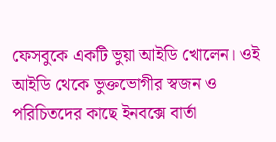ফেসবুকে একটি ভুয়া আইডি খোলেন। ওই আইডি থেকে ভুক্তভোগীর স্বজন ও পরিচিতদের কাছে ইনবক্সে বার্তা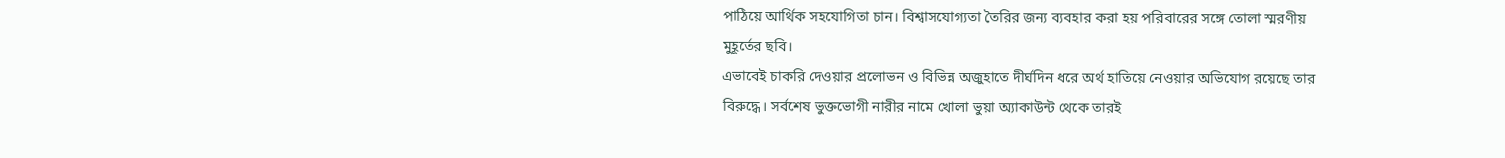পাঠিয়ে আর্থিক সহযোগিতা চান। বিশ্বাসযোগ্যতা তৈরির জন্য ব্যবহার করা হয় পরিবারের সঙ্গে তোলা স্মরণীয় মুহূর্তের ছবি।
এভাবেই চাকরি দেওয়ার প্রলোভন ও বিভিন্ন অজুহাতে দীর্ঘদিন ধরে অর্থ হাতিয়ে নেওয়ার অভিযোগ রয়েছে তার বিরুদ্ধে। সর্বশেষ ভুক্তভোগী নারীর নামে খোলা ভুয়া অ্যাকাউন্ট থেকে তারই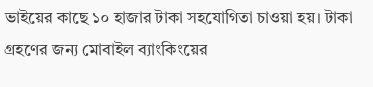ভাইয়ের কাছে ১০ হাজার টাকা সহযোগিতা চাওয়া হয়। টাকা গ্রহণের জন্য মোবাইল ব্যাংকিংয়ের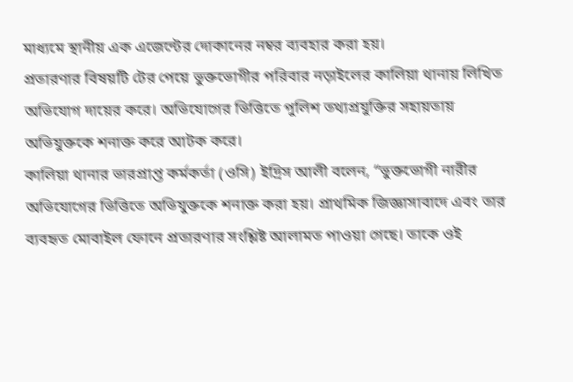মাধ্যমে স্থানীয় এক এজেন্টের দোকানের নম্বর ব্যবহার করা হয়।
প্রতারণার বিষয়টি টের পেয়ে ভুক্তভোগীর পরিবার নড়াইলের কালিয়া থানায় লিখিত অভিযোগ দায়ের করে। অভিযোগের ভিত্তিতে পুলিশ তথ্যপ্রযুক্তির সহায়তায় অভিযুক্তকে শনাক্ত করে আটক করে।
কালিয়া থানার ভারপ্রাপ্ত কর্মকর্তা (ওসি) ইদ্রিস আলী বলেন, “ভুক্তভোগী নারীর অভিযোগের ভিত্তিতে অভিযুক্তকে শনাক্ত করা হয়। প্রাথমিক জিজ্ঞাসাবাদে এবং তার ব্যবহৃত মোবাইল ফোনে প্রতারণার সংশ্লিষ্ট আলামত পাওয়া গেছে। তাকে ওই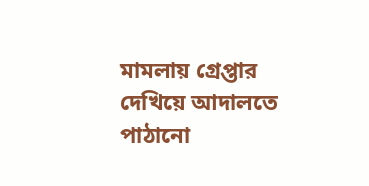মামলায় গ্রেপ্তার দেখিয়ে আদালতে পাঠানো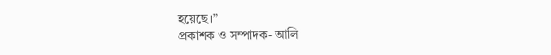হয়েছে।”
প্রকাশক ও সম্পাদক- আলি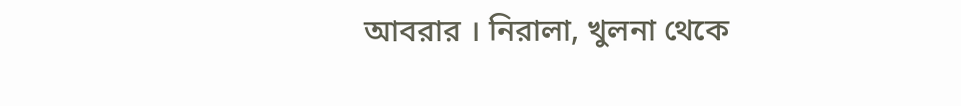আবরার । নিরালা, খুলনা থেকে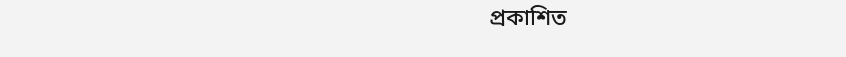প্রকাশিত